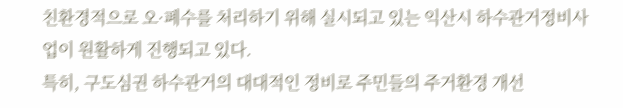친환경적으로 오·폐수를 처리하기 위해 실시되고 있는 익산시 하수관거정비사업이 원활하게 진행되고 있다.
특히, 구도심권 하수관거의 대대적인 정비로 주민들의 주거환경 개선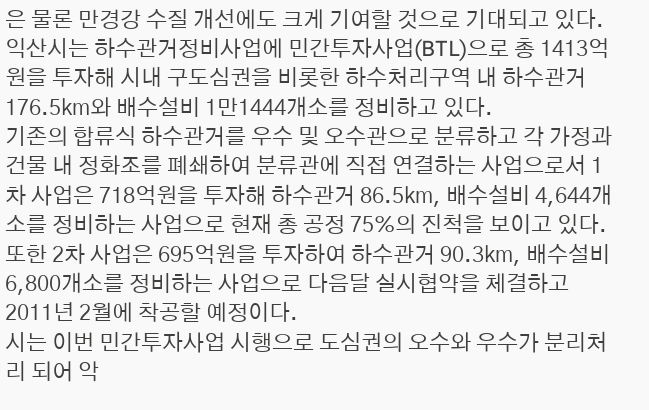은 물론 만경강 수질 개선에도 크게 기여할 것으로 기대되고 있다.
익산시는 하수관거정비사업에 민간투자사업(BTL)으로 총 1413억원을 투자해 시내 구도심권을 비롯한 하수처리구역 내 하수관거 176.5㎞와 배수설비 1만1444개소를 정비하고 있다.
기존의 합류식 하수관거를 우수 및 오수관으로 분류하고 각 가정과 건물 내 정화조를 폐쇄하여 분류관에 직접 연결하는 사업으로서 1차 사업은 718억원을 투자해 하수관거 86.5㎞, 배수설비 4,644개소를 정비하는 사업으로 현재 총 공정 75%의 진척을 보이고 있다.
또한 2차 사업은 695억원을 투자하여 하수관거 90.3㎞, 배수설비 6,800개소를 정비하는 사업으로 다음달 실시협약을 체결하고 2011년 2월에 착공할 예정이다.
시는 이번 민간투자사업 시행으로 도심권의 오수와 우수가 분리처리 되어 악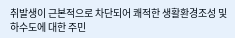취발생이 근본적으로 차단되어 쾌적한 생활환경조성 및 하수도에 대한 주민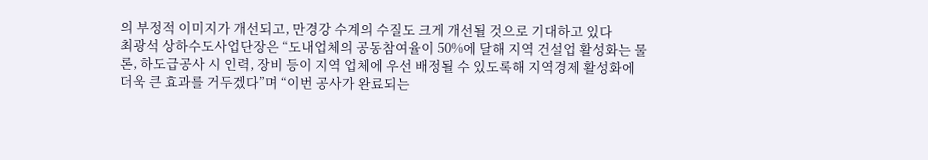의 부정적 이미지가 개선되고, 만경강 수계의 수질도 크게 개선될 것으로 기대하고 있다
최광석 상하수도사업단장은 “도내업체의 공동참여율이 50%에 달해 지역 건설업 활성화는 물론, 하도급공사 시 인력, 장비 등이 지역 업체에 우선 배정될 수 있도록해 지역경제 활성화에 더욱 큰 효과를 거두겠다”며 “이번 공사가 완료되는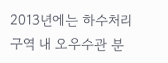2013년에는 하수처리구역 내 오우수관 분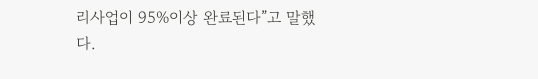리사업이 95%이상 완료된다”고 말했다.